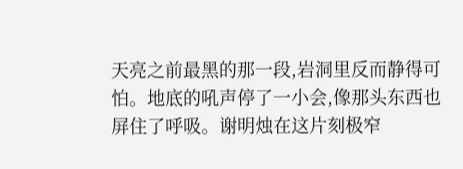天亮之前最黑的那一段,岩洞里反而静得可怕。地底的吼声停了一小会,像那头东西也屏住了呼吸。谢明烛在这片刻极窄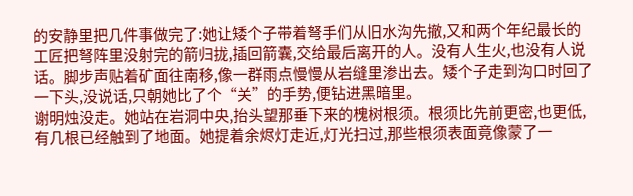的安静里把几件事做完了:她让矮个子带着弩手们从旧水沟先撤,又和两个年纪最长的工匠把弩阵里没射完的箭归拢,插回箭囊,交给最后离开的人。没有人生火,也没有人说话。脚步声贴着矿面往南移,像一群雨点慢慢从岩缝里渗出去。矮个子走到沟口时回了一下头,没说话,只朝她比了个“关”的手势,便钻进黑暗里。
谢明烛没走。她站在岩洞中央,抬头望那垂下来的槐树根须。根须比先前更密,也更低,有几根已经触到了地面。她提着余烬灯走近,灯光扫过,那些根须表面竟像蒙了一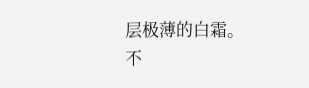层极薄的白霜。不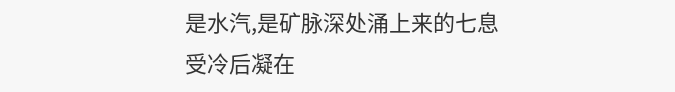是水汽,是矿脉深处涌上来的七息受冷后凝在